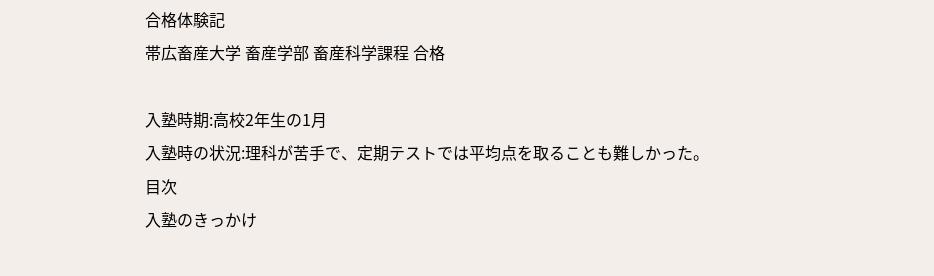合格体験記
帯広畜産大学 畜産学部 畜産科学課程 合格

入塾時期:高校2年生の1月
入塾時の状況:理科が苦手で、定期テストでは平均点を取ることも難しかった。
目次
入塾のきっかけ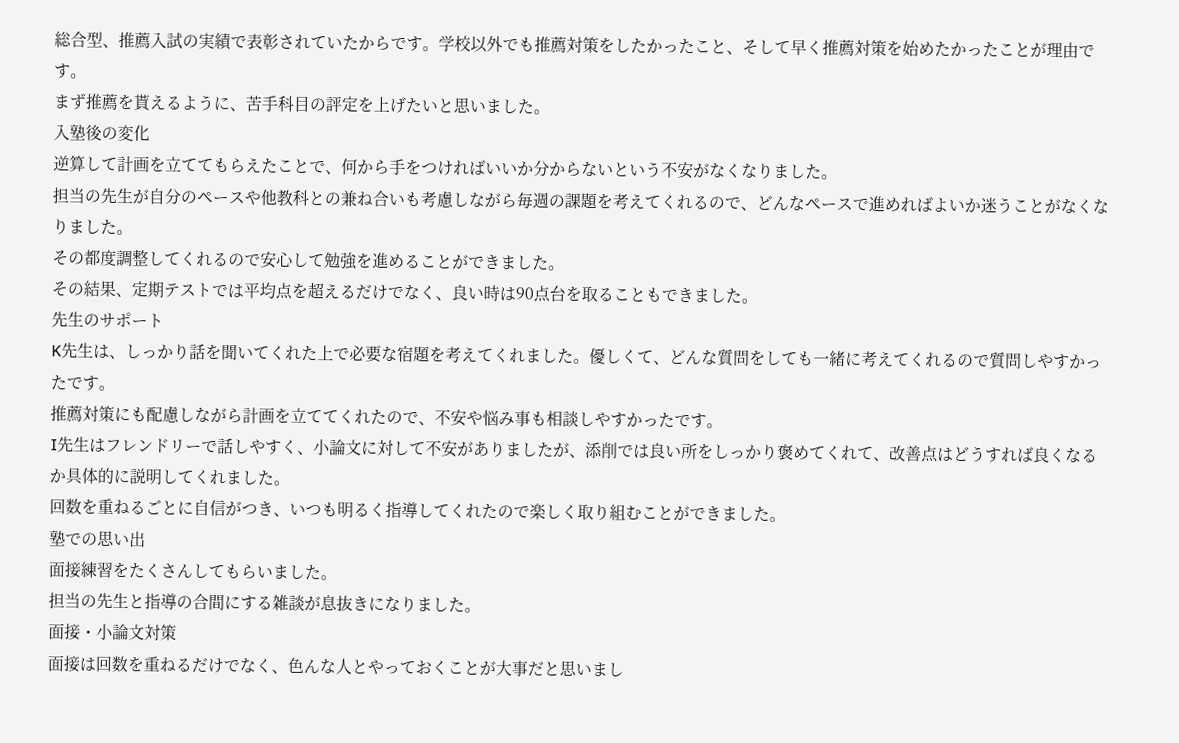総合型、推薦入試の実績で表彰されていたからです。学校以外でも推薦対策をしたかったこと、そして早く推薦対策を始めたかったことが理由です。
まず推薦を貰えるように、苦手科目の評定を上げたいと思いました。
入塾後の変化
逆算して計画を立ててもらえたことで、何から手をつければいいか分からないという不安がなくなりました。
担当の先生が自分のペースや他教科との兼ね合いも考慮しながら毎週の課題を考えてくれるので、どんなペースで進めればよいか迷うことがなくなりました。
その都度調整してくれるので安心して勉強を進めることができました。
その結果、定期テストでは平均点を超えるだけでなく、良い時は90点台を取ることもできました。
先生のサポート
K先生は、しっかり話を聞いてくれた上で必要な宿題を考えてくれました。優しくて、どんな質問をしても一緒に考えてくれるので質問しやすかったです。
推薦対策にも配慮しながら計画を立ててくれたので、不安や悩み事も相談しやすかったです。
I先生はフレンドリーで話しやすく、小論文に対して不安がありましたが、添削では良い所をしっかり褒めてくれて、改善点はどうすれば良くなるか具体的に説明してくれました。
回数を重ねるごとに自信がつき、いつも明るく指導してくれたので楽しく取り組むことができました。
塾での思い出
面接練習をたくさんしてもらいました。
担当の先生と指導の合間にする雑談が息抜きになりました。
面接・小論文対策
面接は回数を重ねるだけでなく、色んな人とやっておくことが大事だと思いまし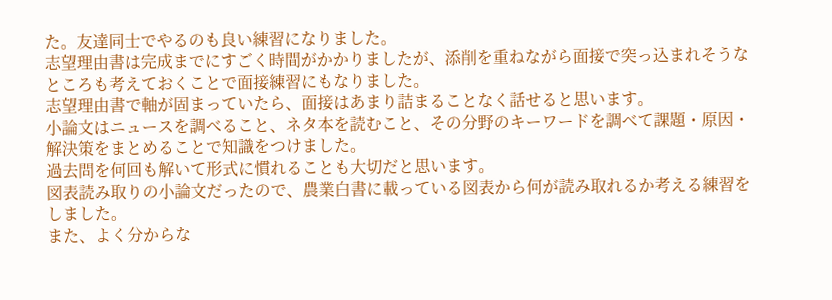た。友達同士でやるのも良い練習になりました。
志望理由書は完成までにすごく時間がかかりましたが、添削を重ねながら面接で突っ込まれそうなところも考えておくことで面接練習にもなりました。
志望理由書で軸が固まっていたら、面接はあまり詰まることなく話せると思います。
小論文はニュースを調べること、ネタ本を読むこと、その分野のキーワードを調べて課題・原因・解決策をまとめることで知識をつけました。
過去問を何回も解いて形式に慣れることも大切だと思います。
図表読み取りの小論文だったので、農業白書に載っている図表から何が読み取れるか考える練習をしました。
また、よく分からな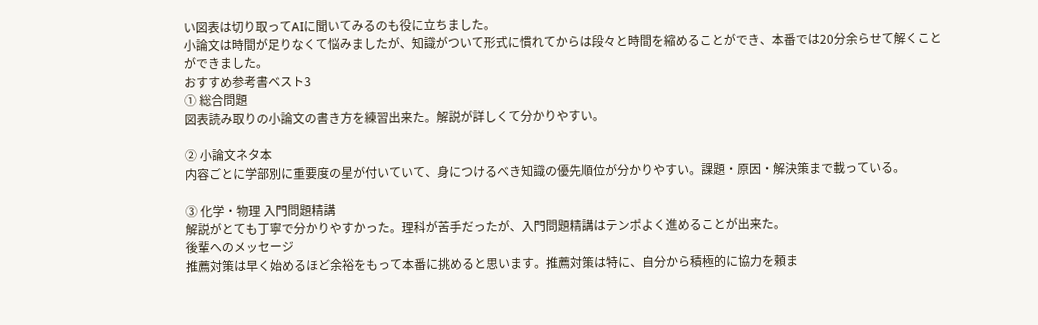い図表は切り取ってAIに聞いてみるのも役に立ちました。
小論文は時間が足りなくて悩みましたが、知識がついて形式に慣れてからは段々と時間を縮めることができ、本番では20分余らせて解くことができました。
おすすめ参考書ベスト3
① 総合問題
図表読み取りの小論文の書き方を練習出来た。解説が詳しくて分かりやすい。

② 小論文ネタ本
内容ごとに学部別に重要度の星が付いていて、身につけるべき知識の優先順位が分かりやすい。課題・原因・解決策まで載っている。

③ 化学・物理 入門問題精講
解説がとても丁寧で分かりやすかった。理科が苦手だったが、入門問題精講はテンポよく進めることが出来た。
後輩へのメッセージ
推薦対策は早く始めるほど余裕をもって本番に挑めると思います。推薦対策は特に、自分から積極的に協力を頼ま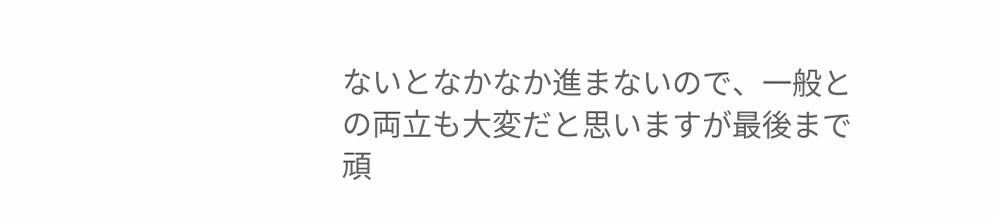ないとなかなか進まないので、一般との両立も大変だと思いますが最後まで頑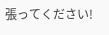張ってください!